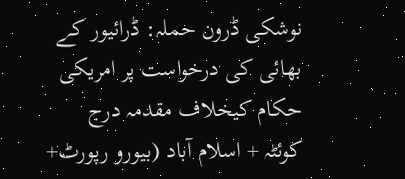نوشکی ڈرون حملہ: ڈرائیور کے بھائی کی درخواست پر امریکی حکام کیخلاف مقدمہ درج
کوئٹہ + اسلام آباد (بیورو رپورٹ+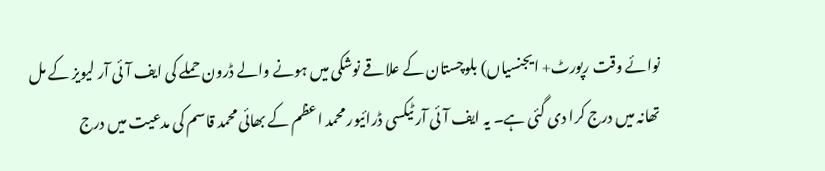نوائے وقت رپورٹ+ ایجنسیاں) بلوچستان کے علاقے نوشکی میں ہونے والے ڈرون حملے کی ایف آئی آر لیویز کے مل تھانہ میں درج کرا دی گئی ہے۔ یہ ایف آئی آر ٹیکسی ڈرائیور محمد اعظم کے بھائی محمد قاسم کی مدعیت میں درج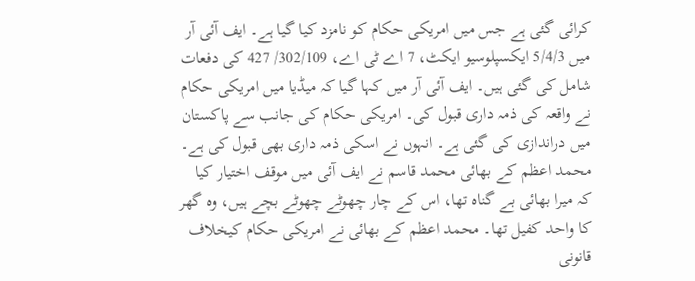کرائی گئی ہے جس میں امریکی حکام کو نامزد کیا گیا ہے۔ ایف آئی آر میں 5/4/3 ایکسپلوسیو ایکٹ، 7 اے ٹی اے، 302/109/ 427 کی دفعات شامل کی گئی ہیں۔ ایف آئی آر میں کہا گیا کہ میڈیا میں امریکی حکام نے واقعہ کی ذمہ داری قبول کی۔ امریکی حکام کی جانب سے پاکستان میں دراندازی کی گئی ہے۔ انہوں نے اسکی ذمہ داری بھی قبول کی ہے۔ محمد اعظم کے بھائی محمد قاسم نے ایف آئی میں موقف اختیار کیا کہ میرا بھائی بے گناہ تھا، اس کے چار چھوٹے چھوٹے بچے ہیں، وہ گھر کا واحد کفیل تھا۔ محمد اعظم کے بھائی نے امریکی حکام کیخلاف قانونی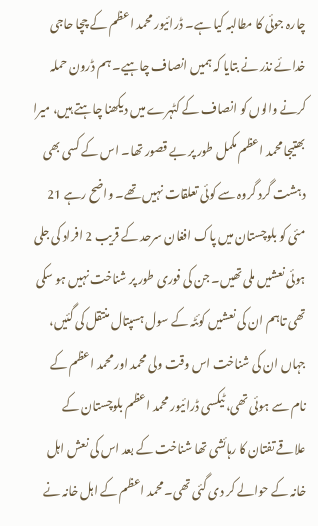چارہ جوئی کا مطالبہ کیا ہے۔ ڈرائیور محمد اعظم کے چچا حاجی خدائے نذر نے بتایا کہ ہمیں انصاف چاہیے۔ ہم ڈرون حملہ کرنے والوں کو انصاف کے کٹہرے میں دیکھنا چاہتے ہیں، میرا بھتیجا محمد اعظم مکمل طور پر بے قصور تھا۔ اس کے کسی بھی دہشت گرد گروہ سے کوئی تعلقات نہیں تھے۔ واضح رہے 21 مئی کو بلوچستان میں پاک افغان سرحد کے قریب 2 افراد کی جلی ہوئی نعشیں ملی تھیں۔ جن کی فوری طور پر شناخت نہیں ہو سکی تھی تاہم ان کی نعشیں کوئٹہ کے سول ہسپتال منتقل کی گئیں، جہاں ان کی شناخت اس وقت ولی محمد اور محمد اعظم کے نام سے ہوئی تھی، ٹیکسی ڈرائیور محمد اعظم بلوچستان کے علاقے تفتان کا رہائشی تھا شناخت کے بعد اس کی نعش اہل خانہ کے حوالے کر دی گئی تھی۔ محمد اعظم کے اہل خانہ نے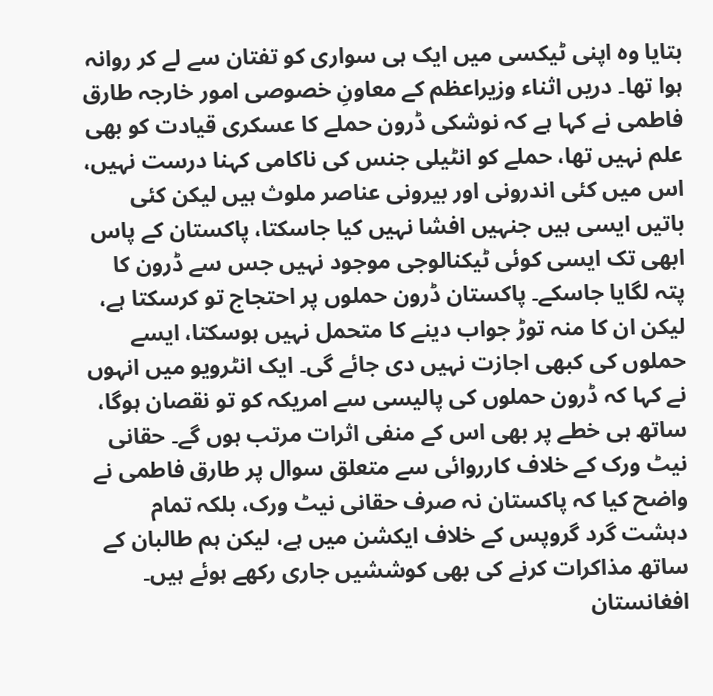بتایا وہ اپنی ٹیکسی میں ایک ہی سواری کو تفتان سے لے کر روانہ ہوا تھا۔ دریں اثناء وزیراعظم کے معاونِ خصوصی امور خارجہ طارق فاطمی نے کہا ہے کہ نوشکی ڈرون حملے کا عسکری قیادت کو بھی علم نہیں تھا، حملے کو انٹیلی جنس کی ناکامی کہنا درست نہیں، اس میں کئی اندرونی اور بیرونی عناصر ملوث ہیں لیکن کئی باتیں ایسی ہیں جنہیں افشا نہیں کیا جاسکتا، پاکستان کے پاس ابھی تک ایسی کوئی ٹیکنالوجی موجود نہیں جس سے ڈرون کا پتہ لگایا جاسکے۔ پاکستان ڈرون حملوں پر احتجاج تو کرسکتا ہے، لیکن ان کا منہ توڑ جواب دینے کا متحمل نہیں ہوسکتا، ایسے حملوں کی کبھی اجازت نہیں دی جائے گی۔ ایک انٹرویو میں انہوں نے کہا کہ ڈرون حملوں کی پالیسی سے امریکہ کو تو نقصان ہوگا، ساتھ ہی خطے پر بھی اس کے منفی اثرات مرتب ہوں گے۔ حقانی نیٹ ورک کے خلاف کارروائی سے متعلق سوال پر طارق فاطمی نے واضح کیا کہ پاکستان نہ صرف حقانی نیٹ ورک، بلکہ تمام دہشت گرد گروپس کے خلاف ایکشن میں ہے، لیکن ہم طالبان کے ساتھ مذاکرات کرنے کی بھی کوششیں جاری رکھے ہوئے ہیں۔ افغانستان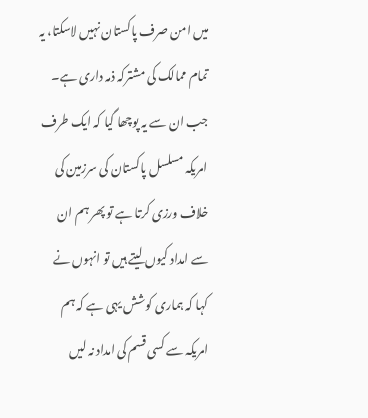میں امن صرف پاکستان نہیں لاسکتا، یہ تمام ممالک کی مشترکہ ذمہ داری ہے۔ جب ان سے یہ پوچھا گیا کہ ایک طرف امریکہ مسلسل پاکستان کی سرزمین کی خلاف ورزی کرتا ہے تو پھر ہم ان سے امداد کیوں لیتے ہیں تو انہوں نے کہا کہ ہماری کوشش یہی ہے کہ ہم امریکہ سے کسی قسم کی امداد نہ لیں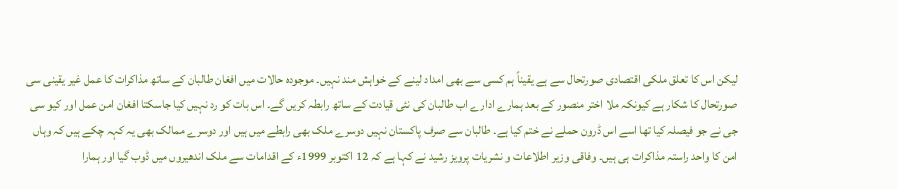لیکن اس کا تعلق ملکی اقتصادی صورتحال سے ہے یقیناً ہم کسی سے بھی امداد لینے کے خواہش مند نہیں۔ موجودہ حالات میں افغان طالبان کے ساتھ مذاکرات کا عمل غیر یقینی سی صورتحال کا شکار ہے کیونکہ ملا اختر منصور کے بعد ہمارے ادارے اب طالبان کی نئی قیادت کے ساتھ رابطہ کریں گے۔ اس بات کو رد نہیں کیا جاسکتا افغان امن عمل اور کیو سی جی نے جو فیصلہ کیا تھا اسے اس ڈرون حملے نے ختم کیا ہے۔ طالبان سے صرف پاکستان نہیں دوسرے ملک بھی رابطے میں ہیں اور دوسرے ممالک بھی یہ کہہ چکے ہیں کہ وہاں امن کا واحد راستہ مذاکرات ہی ہیں۔ وفاقی وزیر اطلاعات و نشریات پرویز رشید نے کہا ہے کہ 12 اکتوبر 1999ء کے اقدامات سے ملک اندھیروں میں ڈوب گیا اور ہمارا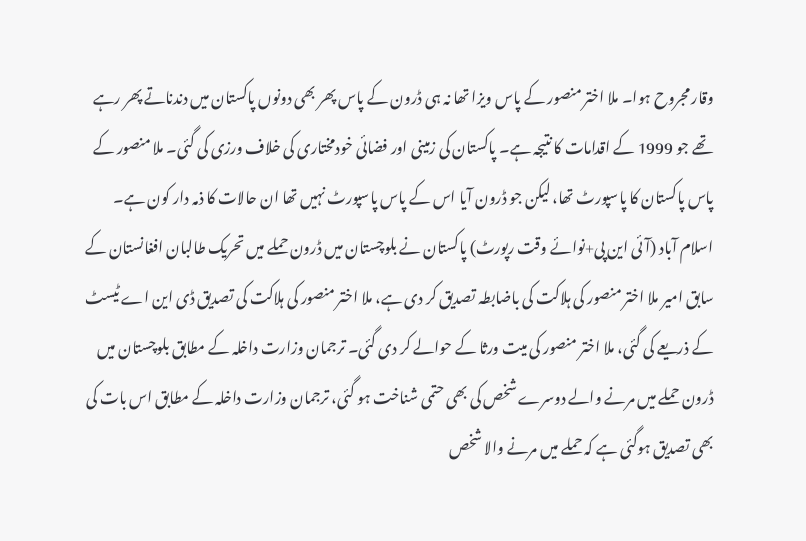وقار مجروح ہوا۔ ملا اختر منصور کے پاس ویزا تھا نہ ہی ڈرون کے پاس پھر بھی دونوں پاکستان میں دندناتے پھر رہے تھے جو 1999 کے اقدامات کا نتیجہ ہے۔ پاکستان کی زمینی اور فضائی خودمختاری کی خلاف ورزی کی گئی۔ ملا منصور کے پاس پاکستان کا پاسپورٹ تھا، لیکن جو ڈرون آیا اس کے پاس پاسپورٹ نہیں تھا ان حالات کا ذمہ دار کون ہے۔
اسلام آباد (آئی این پی+نوائے وقت رپورٹ) پاکستان نے بلوچستان میں ڈرون حملے میں تحریک طالبان افغانستان کے سابق امیر ملا اختر منصور کی ہلاکت کی باضابطہ تصدیق کر دی ہے، ملا اختر منصور کی ہلاکت کی تصدیق ڈی این اے ٹیسٹ کے ذریعے کی گئی، ملا اختر منصور کی میت ورثا کے حوالے کر دی گئی۔ ترجمان وزارت داخلہ کے مطابق بلوچستان میں ڈرون حملے میں مرنے والے دوسرے شخص کی بھی حتمی شناخت ہو گئی، ترجمان وزارت داخلہ کے مطابق اس بات کی بھی تصدیق ہوگئی ہے کہ حملے میں مرنے والا شخص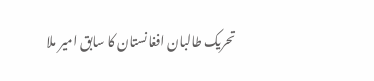تحریک طالبان افغانستان کا سابق امیر ملا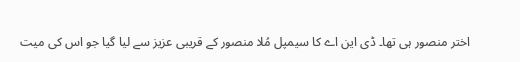اختر منصور ہی تھا۔ ڈی این اے کا سیمپل مُلا منصور کے قریبی عزیز سے لیا گیا جو اس کی میت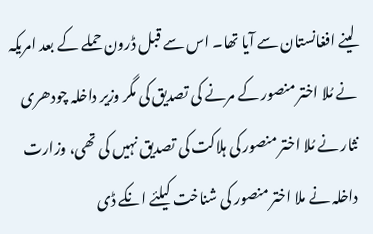لینے افغانستان سے آیا تھا۔ اس سے قبل ڈرون حملے کے بعد امریکہ نے مُلا اختر منصور کے مرنے کی تصدیق کی مگر وزیر داخلہ چودھری نثار نے مُلا اختر منصور کی ہلاکت کی تصدیق نہیں کی تھی، وزارت داخلہ نے ملا اختر منصور کی شناخت کیلئے انکے ڈی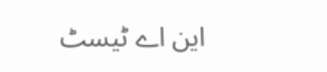این اے ٹیسٹ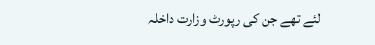لئے تھے جن کی رپورٹ وزارت داخلہ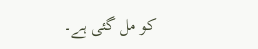کو مل گئی ہے۔